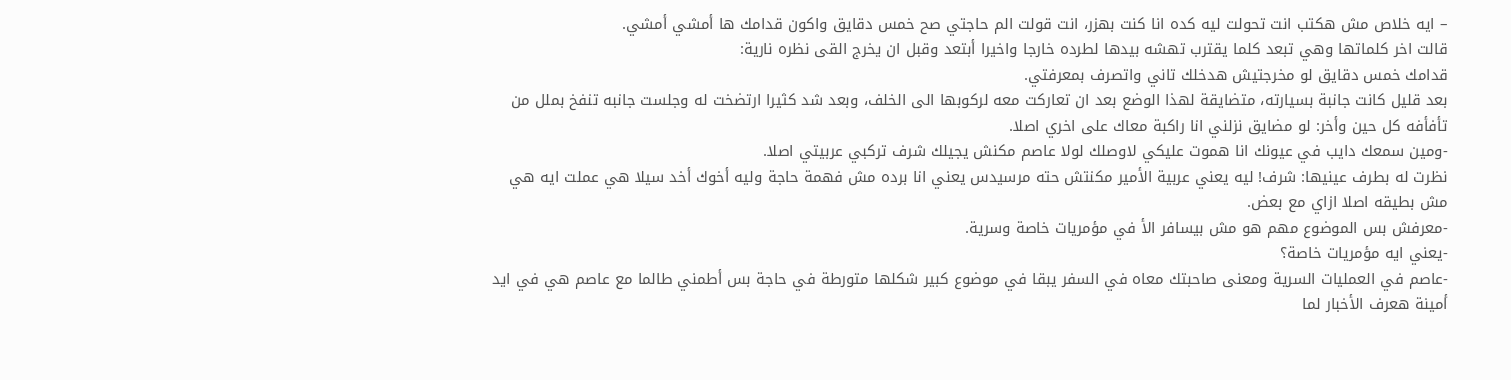– ايه خلاص مش هكتب انت تحولت ليه كده انا كنت بهزر، انت قولت الم حاجتي صح خمس دقايق واكون قدامك ها أمشي أمشي.
قالت اخر كلماتها وهي تبعد كلما يقترب تهشه بيدها لطرده خارجا واخيرا أبتعد وقبل ان يخرج القى نظره نارية:
قدامك خمس دقايق لو مخرجتيش هدخلك تاني واتصرف بمعرفتي.
بعد قليل كانت جانبة بسيارته، متضايقة لهذا الوضع بعد ان تعاركت معه لركوبها الى الخلف، وبعد شد كثيرا ارتضخت له وجلست جانبه تنفخ بملل من تأفأفه كل حين وأخر: لو مضايق نزلني انا راكبة معاك على اخري اصلا.
-ومين سمعك دايب في عيونك انا هموت عليكي لاوصلك لولا عاصم مكنش يجيلك شرف تركبي عربيتي اصلا.
نظرت له بطرف عينيها: شرف! ليه يعني عربية الأمير مكنتش حته مرسيدس يعني انا برده مش فهمة حاجة وليه أخوك أخد سيلا هي عملت ايه هي مش بطيقه اصلا ازاي مع بعض.
-معرفش بس الموضوع مهم هو مش بيسافر الأ في مؤمريات خاصة وسرية.
-يعني ايه مؤمريات خاصة؟
-عاصم في العمليات السرية ومعنى صاحبتك معاه في السفر يبقا في موضوع كبير شكلها متورطة في حاجة بس أطمني طالما مع عاصم هي في ايد أمينة هعرف الأخبار لما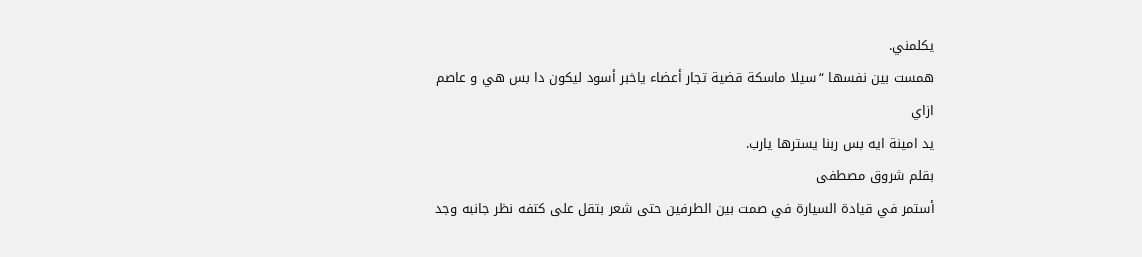يكلمني.
همست بين نفسها “سيلا ماسكة قضية تجار أعضاء ياخبر أسود ليكون دا بس هي و عاصم ازاي
يد امينة ايه بس ربنا يسترها يارب.
بقلم شروق مصطفى
أستمر في قيادة السيارة في صمت بين الطرفين حتى شعر بتقل على كتفه نظر جانبه وجد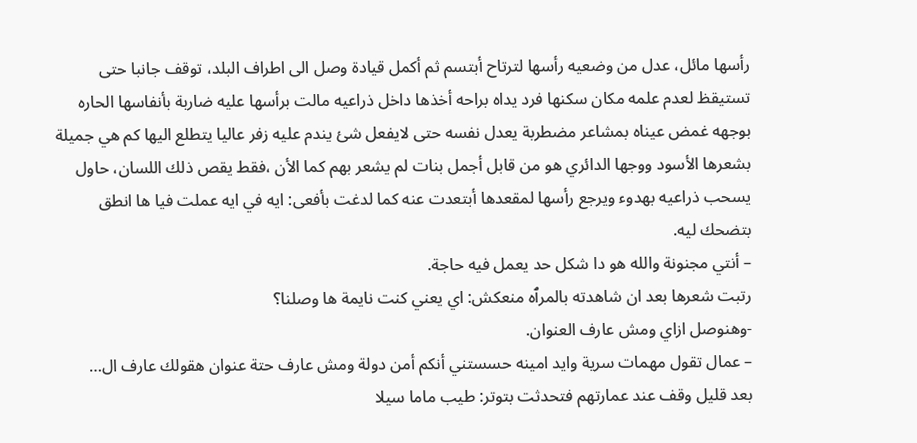رأسها مائل، عدل من وضعيه رأسها لترتاح أبتسم ثم أكمل قيادة وصل الى اطراف البلد، توقف جانبا حتى تستيقظ لعدم علمه مكان سكنها فرد يداه براحه أخذها داخل ذراعيه مالت برأسها عليه ضاربة بأنفاسها الحاره بوجهه غمض عيناه بمشاعر مضطربة يعدل نفسه حتى لايفعل شئ يندم عليه زفر عاليا يتطلع اليها كم هي جميلة بشعرها الأسود ووجها الدائري هو من قابل أجمل بنات لم يشعر بهم كما الأن ،فقط يقص ذلك اللسان، حاول يسحب ذراعيه بهدوء ويرجع رأسها لمقعدها أبتعدت عنه كما لدغت بأفعى: ايه في ايه عملت فيا ها انطق بتضحك ليه.
– أنتي مجنونة والله هو دا شكل حد يعمل فيه حاجة.
رتبت شعرها بعد ان شاهدته بالمرٱه منعكش: اي يعني كنت نايمة ها وصلنا؟
-وهنوصل ازاي ومش عارف العنوان.
– عمال تقول مهمات سرية وايد امينه حسستني أنكم أمن دولة ومش عارف حتة عنوان هقولك عارف ال…
بعد قليل وقف عند عمارتهم فتحدثت بتوتر: طيب ماما سيلا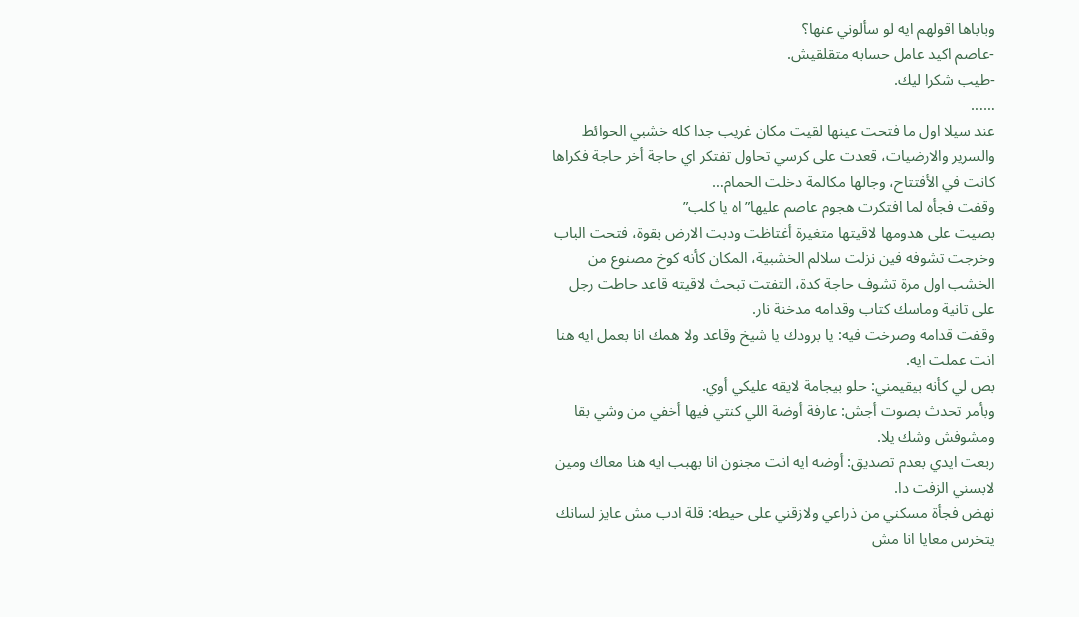وباباها اقولهم ايه لو سألوني عنها؟
-عاصم اكيد عامل حسابه متقلقيش.
-طيب شكرا ليك.
……
عند سيلا اول ما فتحت عينها لقيت مكان غريب جدا كله خشبي الحوائط والسرير والارضيات، قعدت على كرسي تحاول تفتكر اي حاجة أخر حاجة فكراها كانت في الأفتتاح، وجالها مكالمة دخلت الحمام…
وقفت فجأه لما افتكرت هجوم عاصم عليها” اه يا كلب”
بصيت على هدومها لاقيتها متغيرة أغتاظت ودبت الارض بقوة، فتحت الباب وخرجت تشوفه فين نزلت سلالم الخشبية، المكان كأنه كوخ مصنوع من الخشب اول مرة تشوف حاجة كدة، التفتت تبحث لاقيته قاعد حاطت رجل على تانية وماسك كتاب وقدامه مدخنة نار.
وقفت قدامه وصرخت فيه: يا برودك يا شيخ وقاعد ولا همك انا بعمل ايه هنا انت عملت ايه.
بص لي كأنه بيقيمني: حلو بيجامة لايقه عليكي أوي.
وبأمر تحدث بصوت أجش: عارفة أوضة اللي كنتي فيها أخفي من وشي بقا ومشوفش وشك يلا.
ربعت ايدي بعدم تصديق: أوضه ايه انت مجنون انا بهبب ايه هنا معاك ومين لابسني الزفت دا.
نهض فجأة مسكني من ذراعي ولازقني على حيطه: قلة ادب مش عايز لسانك يتخرس معايا انا مش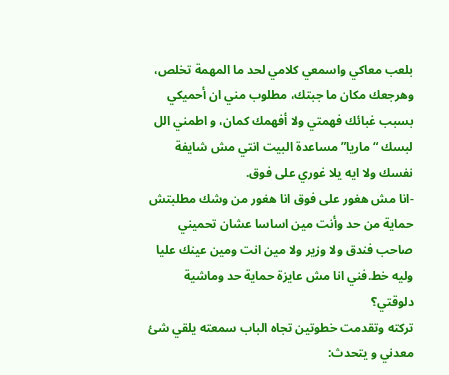بلعب معاكي واسمعي كلامي لحد ما المهمة تخلص، وهرجعك مكان ما جبتك، مطلوب مني ان أحميكي بسبب غبائك فهمتي ولا أفهمك كمان، و اطمني الل لبسك “ماريا” مساعدة البيت انتي مش شايفة نفسك ولا ايه يلا غوري على فوق.
-انا مش هغور على فوق انا هغور من وشك مطلبتش حماية من حد وأنت مين اساسا عشان تحميني صاحب فندق ولا وزير ولا مين انت ومين عينك عليا وليه خط.فني انا مش عايزة حماية حد وماشية دلوقتي؟
تركته وتقدمت خطوتين تجاه الباب سمعته يلقي شئ معدني و يتحدث: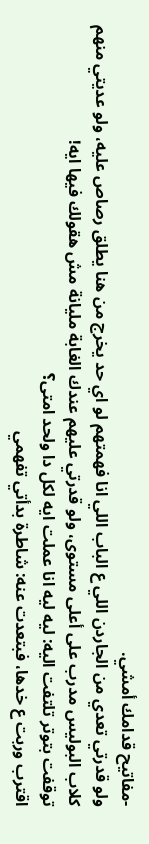-مفاتيح قدامك أمشي.
ولو قدرتي تعدي من الجاردن اللي ع الباب اللي انا فهمتهم لو اي حد يخرج من هنا يطلق رصاص عليه، ولو عديتي منهم كلاب البوليس مدرب على أعلى مستوى، ولو قدرتي عليهم عندك الغابة مليانة مش هقولك فيها ايه!
توقفت بتوتر تلتفت اليه: ليه ليه انا عملت ايه لكل دا ولحد امتى؟
اقترب وربت ع خدها، فبتعدت عنه: شاطرة بدأتي تفهمي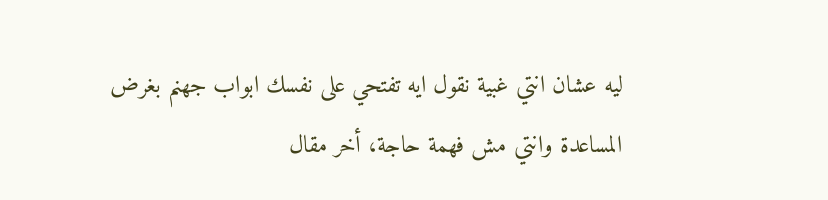ليه عشان انتي غبية نقول ايه تفتحي على نفسك ابواب جهنم بغرض المساعدة وانتي مش فهمة حاجة، أخر مقال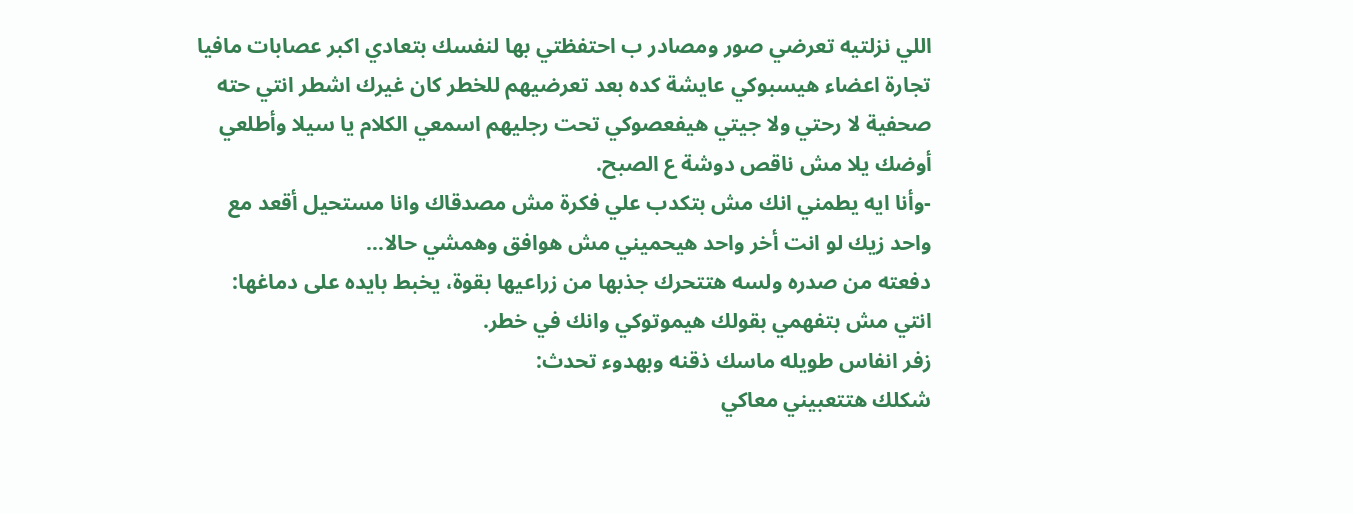اللي نزلتيه تعرضي صور ومصادر ب احتفظتي بها لنفسك بتعادي اكبر عصابات مافيا تجارة اعضاء هيسبوكي عايشة كده بعد تعرضيهم للخطر كان غيرك اشطر انتي حته صحفية لا رحتي ولا جيتي هيفعصوكي تحت رجليهم اسمعي الكلام يا سيلا وأطلعي أوضك يلا مش ناقص دوشة ع الصبح.
-وأنا ايه يطمني انك مش بتكدب علي فكرة مش مصدقاك وانا مستحيل أقعد مع واحد زيك لو انت أخر واحد هيحميني مش هوافق وهمشي حالا…
دفعته من صدره ولسه هتتحرك جذبها من زراعيها بقوة، يخبط بايده على دماغها: انتي مش بتفهمي بقولك هيموتوكي وانك في خطر.
زفر انفاس طويله ماسك ذقنه وبهدوء تحدث:
شكلك هتتعبيني معاكي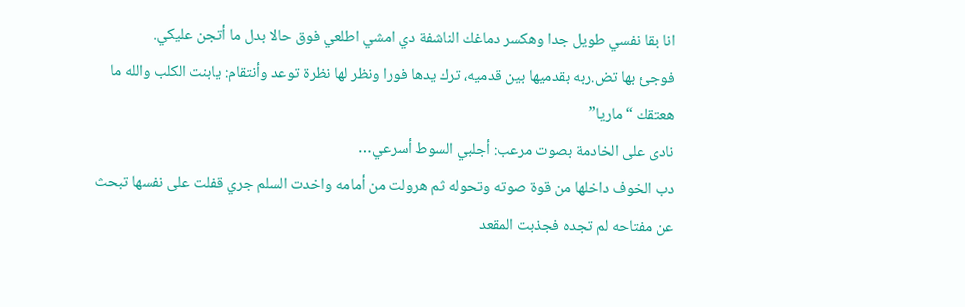انا بقا نفسي طويل جدا وهكسر دماغك الناشفة دي امشي اطلعي فوق حالا بدل ما أتجن عليكي.
فوجئ بها تض.ربه بقدميها بين قدميه، ترك يدها فورا ونظر لها نظرة توعد وأنتقام: يابنت الكلب والله ما هعتقك “ماريا”
نادى على الخادمة بصوت مرعب: أجلبي السوط أسرعي…
دب الخوف داخلها من قوة صوته وتحوله ثم هرولت من أمامه واخدت السلم جري قفلت على نفسها تبحث عن مفتاحه لم تجده فجذبت المقعد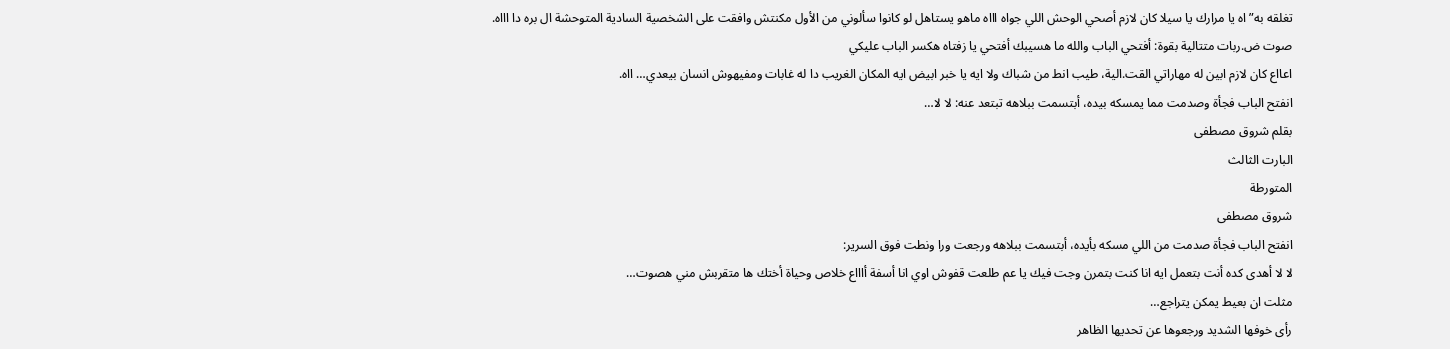تغلقه به”اه يا مرارك يا سيلا كان لازم أصحي الوحش اللي جواه اااه ماهو يستاهل لو كانوا سألوني من الأول مكنتش وافقت على الشخصية السادية المتوحشة ال بره دا اااه.
صوت ض.ربات متتالية بقوة: أفتحي الباب والله ما هسيبك أفتحي يا زفتاه هكسر الباب عليكي
اعااع كان لازم ابين له مهاراتي القت.الية، طيب انط من شباك ولا ايه يا خبر ابيض ايه المكان الغريب دا له غابات ومفيهوش انسان بيعدي… ااه.
انفتح الباب فجأة وصدمت مما يمسكه بيده، أبتسمت ببلاهه تبتعد عنه: لا لا…
بقلم شروق مصطفى
البارت الثالث
المتورطة
شروق مصطفى
انفتح الباب فجأة صدمت من اللي مسكه بأيده، أبتسمت ببلاهه ورجعت ورا ونطت فوق السرير:
لا لا أهدى كده أنت بتعمل ايه انا كنت بتمرن وجت فيك يا عم طلعت قفوش اوي انا أسفة أاااع خلاص وحياة أختك ها متقربش مني هصوت…
مثلت ان بعيط يمكن يتراجع…
رأى خوفها الشديد ورجعوها عن تحديها الظاهر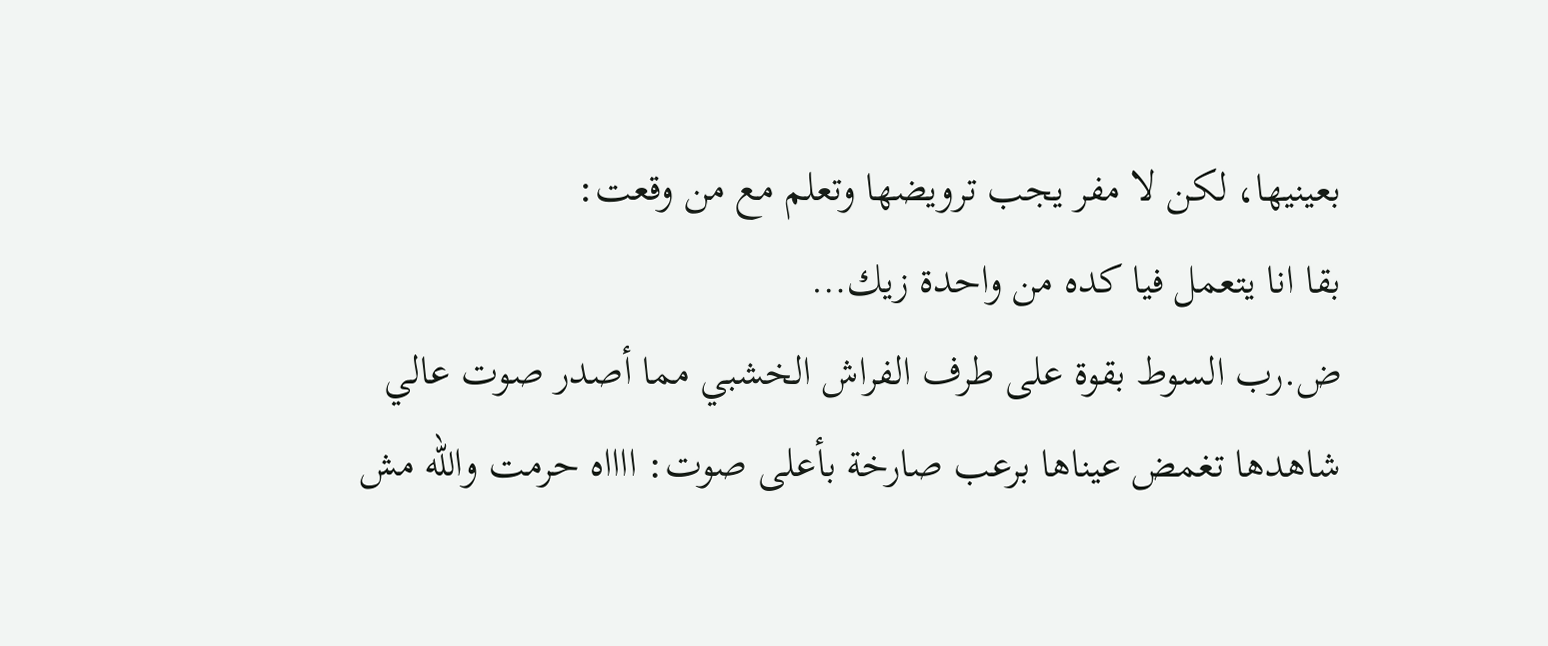بعينيها، لكن لا مفر يجب ترويضها وتعلم مع من وقعت:
بقا انا يتعمل فيا كده من واحدة زيك…
ض.رب السوط بقوة على طرف الفراش الخشبي مما أصدر صوت عالي شاهدها تغمض عيناها برعب صارخة بأعلى صوت: ااااه حرمت والله مش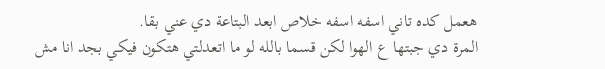هعمل كده تاني اسفه اسفه خلاص ابعد البتاعة دي عني بقا.
المرة دي جبتها ع الهوا لكن قسما بالله لو ما اتعدلتي هتكون فيكي بجد انا مش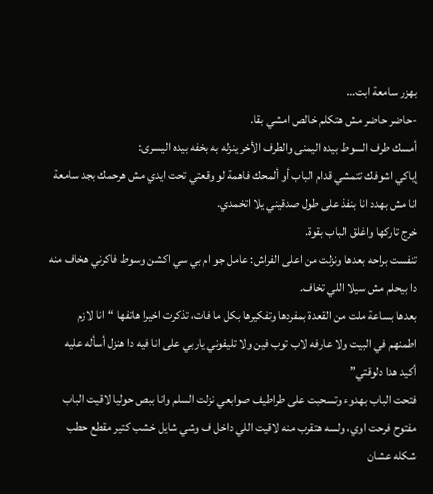بهزر سامعة ابت…
-حاضر حاضر مش هتكلم خالص امشي بقا.
أمسك طرف السوط بيده اليمنى والطرف الأخر ينزله به بخفه بيده اليسرى:
إياكي اشوفك تتمشي قدام الباب أو ألمحك فاهمة لو وقعتي تحت ايدي مش هرحمك بجد سامعة انا مش بهدد انا بنفذ على طول صدقيني يلا اتخمدي.
خرج تاركها واغلق الباب بقوة.
تنفست براحه بعدها ونزلت من اعلى الفراش: عامل جو ام بي سي اكشن وسوط فاكرني هخاف منه دا بيحلم مش سيلا اللي تخاف.
بعدها بساعة ملت من القعدة بمفردها وتفكيرها بكل ما فات، تذكرت اخيرا هاتفها “انا لازم اطمنهم في البيت ولا عارفه لاب توب فين ولا تليفوني ياربي على انا فيه دا هنزل أسأله عليه أكيد هدا دلوقتي”
فتحت الباب بهدوء وتسحبت على طراطيف صوابعي نزلت السلم وانا ببص حوليا لاقيت الباب مفتوح فرحت اوي، ولسه هتقرب منه لاقيت اللي داخل ف وشي شايل خشب كتير مقطع حطب شكله عشان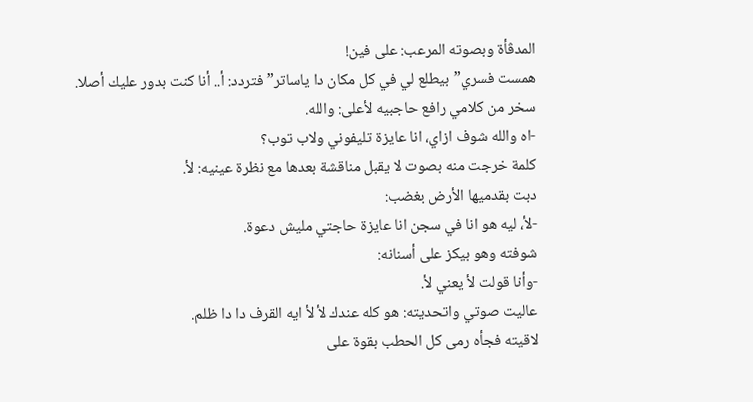المدڤأة وبصوته المرعب: على فين!
همست فسري”بيطلع لي في كل مكان دا ياساتر” فتردد: أ.. أنا كنت بدور عليك أصلا.
سخر من كلامي رافع حاجبيه لأعلى: والله.
-اه والله شوف ازاي، انا عايزة تليفوني ولاب توب؟
كلمة خرجت منه بصوت لا يقبل مناقشة بعدها مع نظرة عينيه: لأ.
دبت بقدميها الأرض بغضب:
-لأ، ليه هو انا في سجن انا عايزة حاجتي مليش دعوة.
شوفته وهو بيكز على أسنانه:
-وأنا قولت لأ يعني لأ.
عاليت صوتي واتحديته: هو كله عندك لأ لأ ايه القرف دا دا ظلم.
لاقيته فجأه رمى كل الحطب بقوة على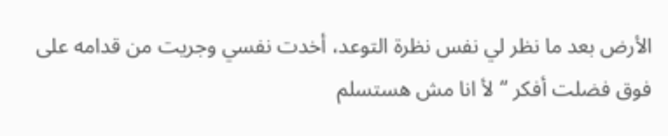الأرض بعد ما نظر لي نفس نظرة التوعد، أخدت نفسي وجريت من قدامه على فوق فضلت أفكر “لأ انا مش هستسلم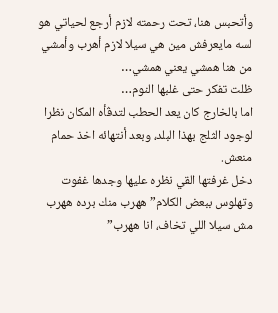وأتحبس هنا، تحت رحمته لازم أرجع لحياتي هو لسه مايعرفش مين هي سيلا لازم أهرب وأمشي من هنا همشي يعني همشي…
ظلت تفكر حتى غلبها النوم…
اما بالخارج كان يعد الحطب لتدڤأه المكان نظرا لوجود الثلج بهذا البلد، وبعد أنتهائه اخذ حمام منعش.
دخل غرفتها القي نظره عليها وجدها غفوت وتهلوس ببعض الكلام”ههرب منك برده ههرب مش سيلا اللي تخاف، انا ههرب”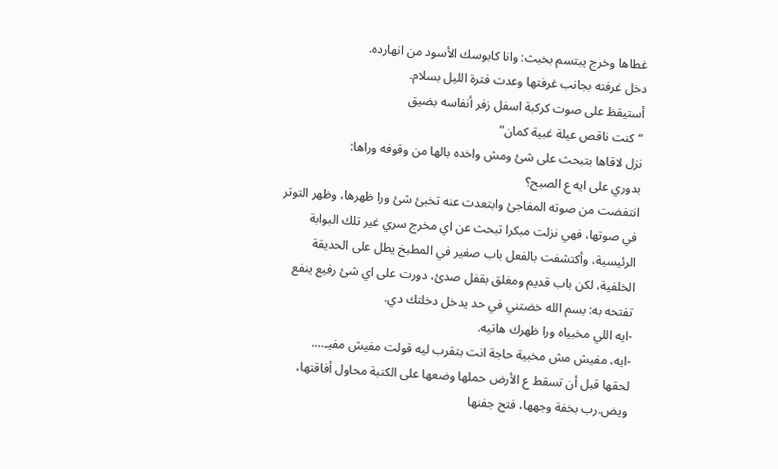غطاها وخرج يبتسم بخبث: وانا كابوسك الأسود من انهارده.
دخل غرفته بجانب غرفتها وعدت فترة الليل بسلام.
أستيقظ على صوت كركبة اسفل زفر أنفاسه بضيق
“كنت ناقص عيلة غبية كمان”
نزل لاقاها بتبحث على شئ ومش واخده بالها من وقوفه وراها:
بدوري على ايه ع الصبح؟
انتفضت من صوته المفاجئ وابتعدت عنه تخبئ شئ ورا ظهرها، وظهر التوتر في صوتها، فهي نزلت مبكرا تبحث عن اي مخرج سري غير تلك البوابة الرئيسية، وأكتشفت بالفعل باب صغير في المطبخ يطل على الحديقة الخلفية، لكن باب قديم ومغلق بقفل صدئ، دورت على اي شئ رفيع ينفع تفتحه به: بسم الله خضتني في حد يدخل دخلتك دي.
-ايه اللي مخبياه ورا ظهرك هاتيه.
-ايه، مفيش مش مخبية حاجة انت بتقرب ليه قولت مفيش مفيـ….
لحقها قبل أن تسقط ع الأرض حملها وضعها على الكنبة محاول أفاقتها، ويض.رب بخفة وجهها، فتح جفنها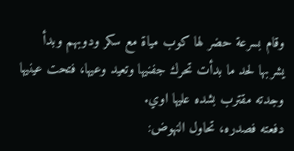وقام بسرعة حضر لها كوب مياة مع سكر ودوبهم وبدأ يشربها لحد ما بدأت تحرك جفنيها وتعيد وعيها، فتحت عينيها وجدته مقترب بشده عليها اوي.
دفعته فصدره، تحاول النهوض: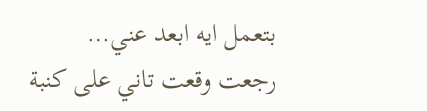بتعمل ايه ابعد عني…
رجعت وقعت تاني على كنبة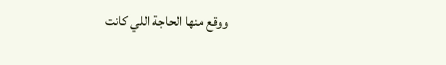ووقع منها الحاجة اللي كانت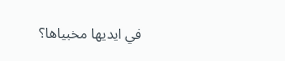في ايديها مخبياها؟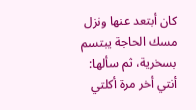كان أبتعد عنها ونزل مسك الحاجة يبتسم بسخرية، ثم سألها: أنتي أخر مرة أكلتي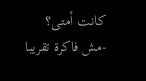كانت أمتى؟
-مش فاكرة تقريبا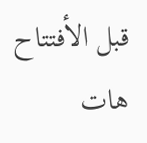قبل الأفتتاح هات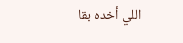اللي أخده بقا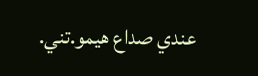عندي صداع هيمو.تني.